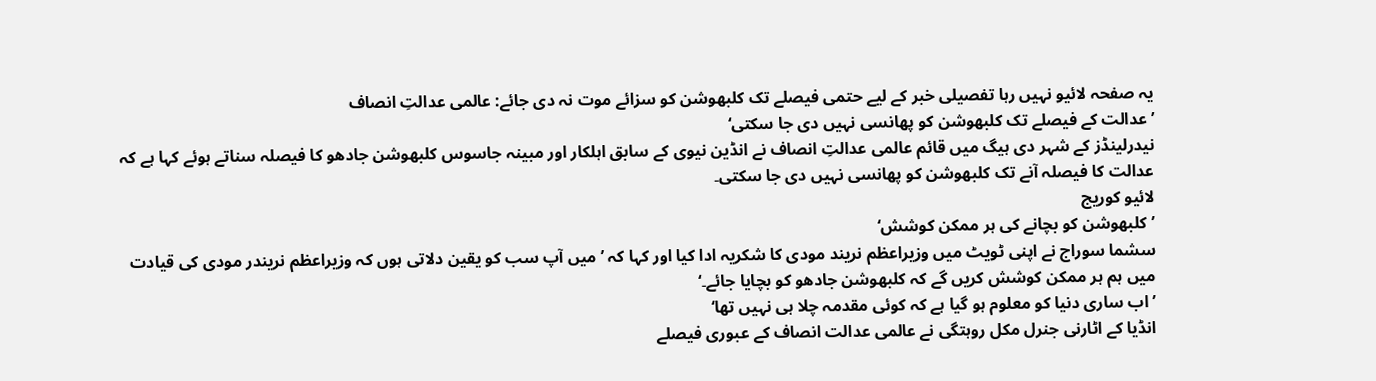یہ صفحہ لائیو نہیں رہا تفصیلی خبر کے لیے حتمی فیصلے تک کلبھوشن کو سزائے موت نہ دی جائے: عالمی عدالتِ انصاف
’عدالت کے فیصلے تک کلبھوشن کو پھانسی نہیں دی جا سکتی‘
نیدرلینڈز کے شہر دی ہیگ میں قائم عالمی عدالتِ انصاف نے انڈین نیوی کے سابق اہلکار اور مبینہ جاسوس كلبھوشن جادھو کا فیصلہ سناتے ہوئے کہا ہے کہ عدالت کا فیصلہ آنے تک کلبھوشن کو پھانسی نہیں دی جا سکتی۔
لائیو کوریج
’کلبھوشن کو بچانے کی ہر ممکن کوشش‘
سشما سوراج نے اپنی ٹویٹ میں وزیراعظم نریند مودی کا شکریہ ادا کیا اور کہا کہ ’میں آپ سب کو یقین دلاتی ہوں کہ وزیراعظم نریندر مودی کی قیادت میں ہم ہر ممکن کوشش کریں گے کہ کلبھوشن جادھو کو بچایا جائے۔‘
’اب ساری دنیا کو معلوم ہو گیا ہے کہ کوئی مقدمہ چلا ہی نہیں تھا‘
انڈیا کے اٹارنی جنرل مکل روہتگی نے عالمی عدالت انصاف کے عبوری فیصلے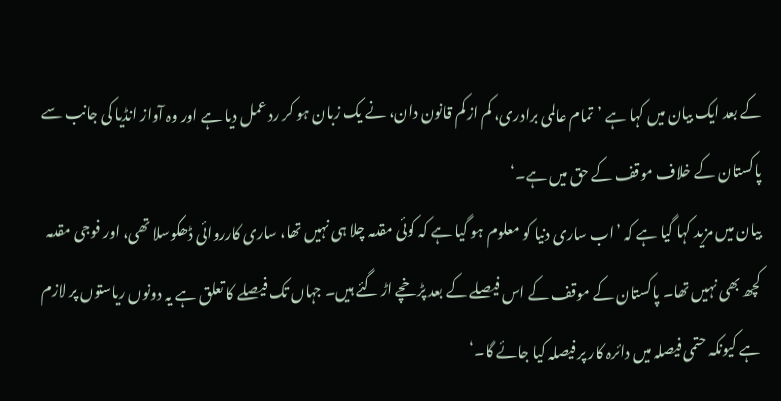کے بعد ایک بیان میں کہا ہے ’تمام عالمی برادری، کم از کم قانون دان، نے یک زبان ہو کر رد عمل دیا ہے اور وہ آواز انڈیا کی جانب سے پاکستان کے خلاف موقف کے حق میں ہے۔‘
بیان میں مزید کہا گیا ہے کہ ’اب ساری دنیا کو معلوم ہو گیا ہے کہ کوئی مقدمہ چلا ہی نہیں تھا، ساری کارروائی ڈھکوسلا تھی، اور فوجی مقدمہ کچھ بھی نہیں تھا۔ پاکستان کے موقف کے اس فیصلے کے بعد پڑخچے اڑ گئے ہیں۔ جہاں تک فیصلے کا تعلق ہے یہ دونوں ریاستوں پر لازم ہے کیونکہ حتمی فیصلہ میں دائرہ کار پر فیصلہ کیا جائے گا۔‘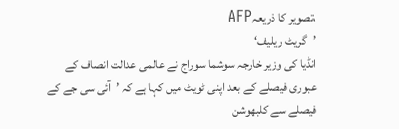،تصویر کا ذریعہAFP
’گریٹ ریلیف‘
انڈیا کی وزیر خارجہ سوشما سوراج نے عالمی عدالت انصاف کے عبوری فیصلے کے بعد اپنی ٹویٹ میں کہا ہے کہ ’آئی سی جے کے فیصلے سے کلبھوشن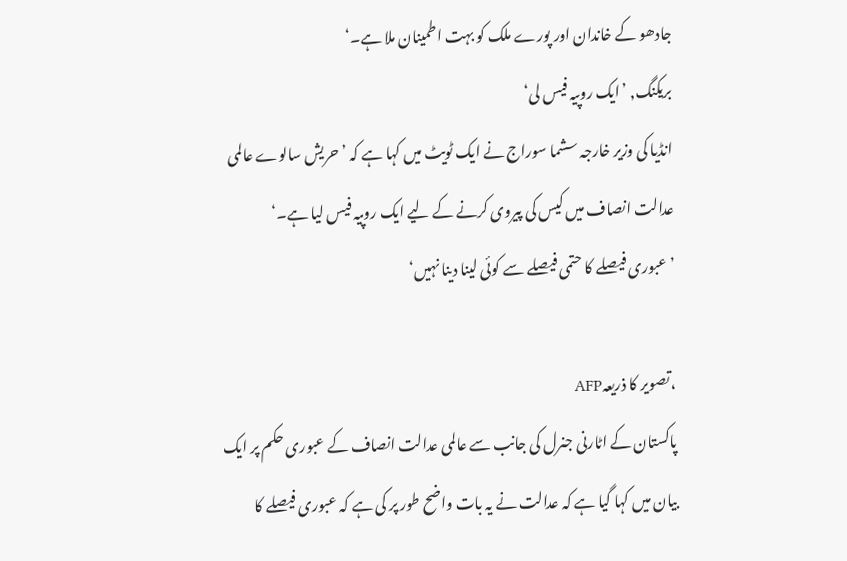جادھو کے خاندان اور پورے ملک کو بہت اطمینان ملا ہے۔‘
بریکنگ, ’ایک روپیہ فیس لی‘
انڈیا کی وزیر خارجہ سشما سوراج نے ایک ٹویٹ میں کہا ہے کہ ’حریش سالوے عالمی عدالت انصاف میں کیس کی پیروی کرنے کے لیے ایک روپیہ فیس لیا ہے۔‘
’عبوری فیصلے کا حتمی فیصلے سے کوئی لینا دینا نہیں‘

،تصویر کا ذریعہAFP
پاکستان کے اٹارنی جنرل کی جانب سے عالمی عدالت انصاف کے عبوری حکم پر ایک بیان میں کہا گیا ہے کہ عدالت نے یہ بات واضح طور پر کی ہے کہ عبوری فیصلے کا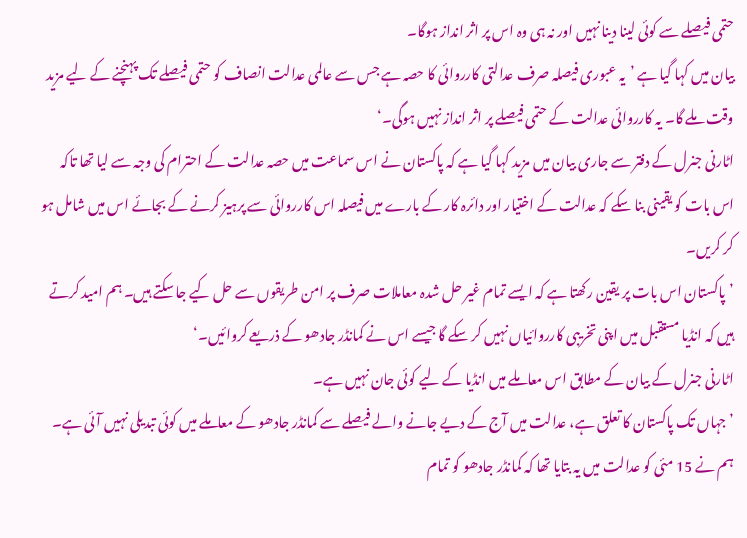حتمی فیصلے سے کوئی لینا دینا نہیں اور نہ ہی وہ اس پر اثر انداز ہوگا۔
بیان میں کہا گیا ہے ’یہ عبوری فیصلہ صرف عدالتی کارروائی کا حصہ ہے جس سے عالمی عدالت انصاف کو حتمی فیصلے تک پہنچنے کے لیے مزید وقت ملے گا۔ یہ کارروائی عدالت کے حتمی فیصلے پر اثر انداز نہیں ہوگی۔‘
اٹارنی جنرل کے دفتر سے جاری بیان میں مزید کہا گیا ہے کہ پاکستان نے اس سماعت میں حصہ عدالت کے احترام کی وجہ سے لیا تھا تاکہ اس بات کو یقینی بنا سکے کہ عدالت کے اختیار اور دائرہ کار کے بارے میں فیصلہ اس کارروائی سے پرہیز کرنے کے بجائے اس میں شامل ہو کر کریں۔
’پاکستان اس بات پر یقین رکھتا ہے کہ ایسے تمام غیر حل شدہ معاملات صرف پر امن طریقوں سے حل کیے جا سکتے ہیں۔ ہم امید کرتے ہیں کہ انڈیا مستقبل میں اپنی تخریبی کارروائیاں نہیں کر سکے گا جیسے اس نے کمانڈر جادھو کے ذریعے کروائیں۔‘
اٹارنی جنرل کے بیان کے مطابق اس معاملے میں انڈیا کے لیے کوئی جان نہیں ہے۔
’جہاں تک پاکستان کا تعلق ہے، عدالت میں آج کے دیے جانے والے فیصلے سے کمانڈر جادھو کے معاملے میں کوئی تبدیلی نہیں آئی ہے۔ ہم نے 15 مئی کو عدالت میں یہ بتایا تھا کہ کمانڈر جادھو کو تمام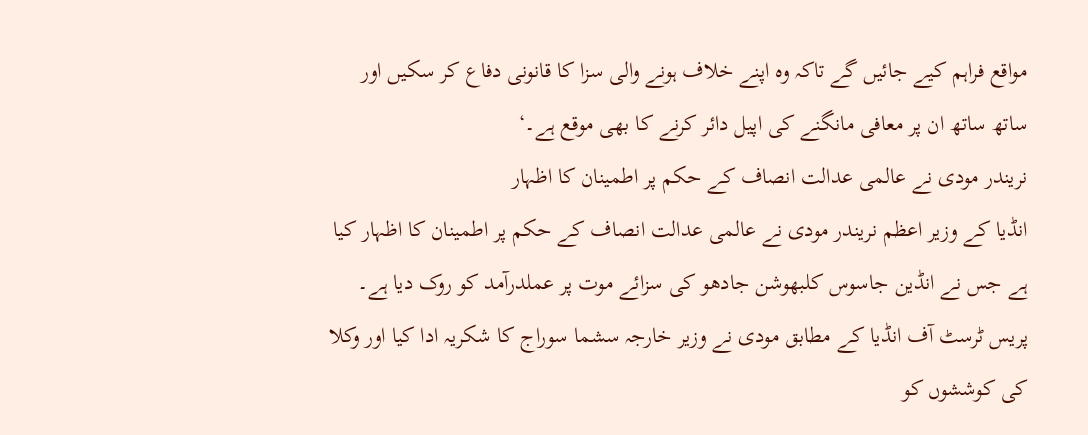مواقع فراہم کیے جائیں گے تاکہ وہ اپنے خلاف ہونے والی سزا کا قانونی دفاع کر سکیں اور ساتھ ساتھ ان پر معافی مانگنے کی اپیل دائر کرنے کا بھی موقع ہے۔‘
نریندر مودی نے عالمی عدالت انصاف کے حکم پر اطمینان کا اظہار
انڈیا کے وزیر اعظم نریندر مودی نے عالمی عدالت انصاف کے حکم پر اطمینان کا اظہار کیا ہے جس نے انڈین جاسوس کلبھوشن جادھو کی سزائے موت پر عملدرآمد کو روک دیا ہے۔
پریس ٹرسٹ آف انڈیا کے مطابق مودی نے وزیر خارجہ سشما سوراج کا شکریہ ادا کیا اور وکلا کی کوششوں کو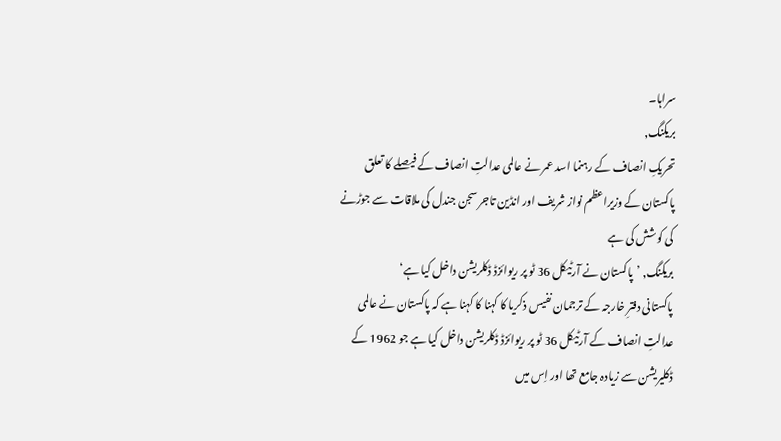سراہا۔
بریکنگ,
تحریکِ انصاف کے رہنما اسد عمر نے عالمی عدالتِ انصاف کے فیصلے کا تعلق پاکستان کے وزیراعظم نواز شریف اور انڈین تاجر سجن جندل کی ملاقات سے جوڑنے کی کوشش کی ہے
بریکنگ, ’پاکستان نے آرٹیکل 36 ٹو پر ریوائزڈ ڈکلریشن داخل کیا ہے‘
پاکستانی دفترِ خارجہ کے ترجمان نفیس ذکریا کا کہنا کا کہنا ہے کہ پاکستان نے عالمی عدالتِ انصاف کے آرٹیکل 36 ٹو پر ریوائزڈ ڈکلریشن داخل کیا ہے جو 1962 کے ڈکلیریشن سے زیادہ جامع تھا اور اِس میں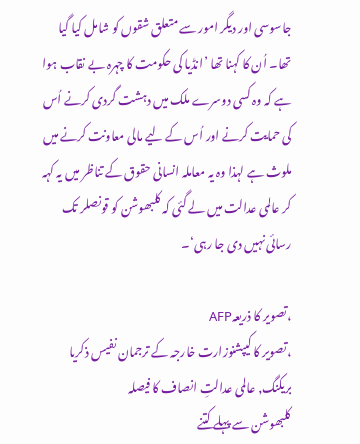جاسوسی اور دیگر امور سے متعلق شقوں کو شامل کیا گیا تھا۔ اُن کا کہنا تھا ’انڈیا کی حکومت کا چہرہ بے نقاب ہوا ہے کہ وہ کسی دوسرے ملک میں دہشت گردی کرنے اُس کی حمایت کرنے اور اُس کے لیے مالی معاونت کرنے میں ملوث ہے لہذا وہ یہ معاملہ انسانی حقوق کے تناظر میں یہ کہہ کر عالمی عدالت میں لے گئی کہ کلبھوشن کو قونصلر تک رسائی نہیں دی جا رہی‘۔

،تصویر کا ذریعہAFP
،تصویر کا کیپشنوزارت خارجہ کے ترجمان نفیس ذکریا بریکنگ, عالمی عدالتِ انصاف کا فیصلہ
کلبھوشن سے پہلے کتنے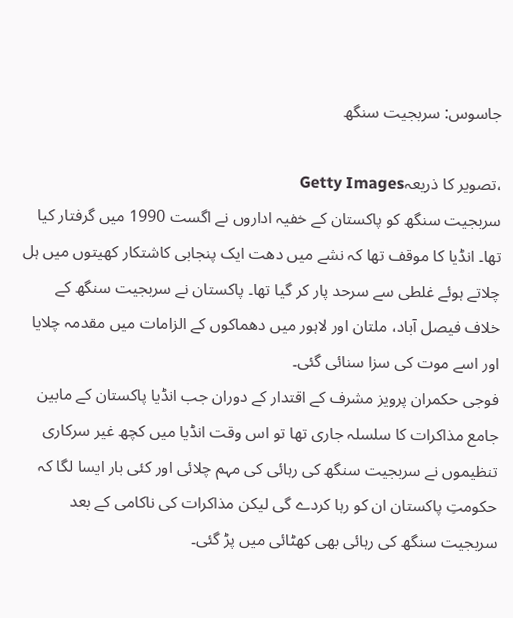جاسوس: سربجیت سنگھ

،تصویر کا ذریعہGetty Images
سربجیت سنگھ کو پاکستان کے خفیہ اداروں نے اگست 1990 میں گرفتار کیا تھا۔ انڈیا کا موقف تھا کہ نشے میں دھت ایک پنجابی کاشتکار کھیتوں میں ہل چلاتے ہوئے غلطی سے سرحد پار کر گیا تھا۔ پاکستان نے سربجیت سنگھ کے خلاف فیصل آباد، ملتان اور لاہور میں دھماکوں کے الزامات میں مقدمہ چلایا اور اسے موت کی سزا سنائی گئی۔
فوجی حکمران پرویز مشرف کے اقتدار کے دوران جب انڈیا پاکستان کے مابین جامع مذاکرات کا سلسلہ جاری تھا تو اس وقت انڈیا میں کچھ غیر سرکاری تنظیموں نے سربجیت سنگھ کی رہائی کی مہم چلائی اور کئی بار ایسا لگا کہ حکومتِ پاکستان ان کو رہا کردے گی لیکن مذاکرات کی ناکامی کے بعد سربجیت سنگھ کی رہائی بھی کھٹائی میں پڑ گئی۔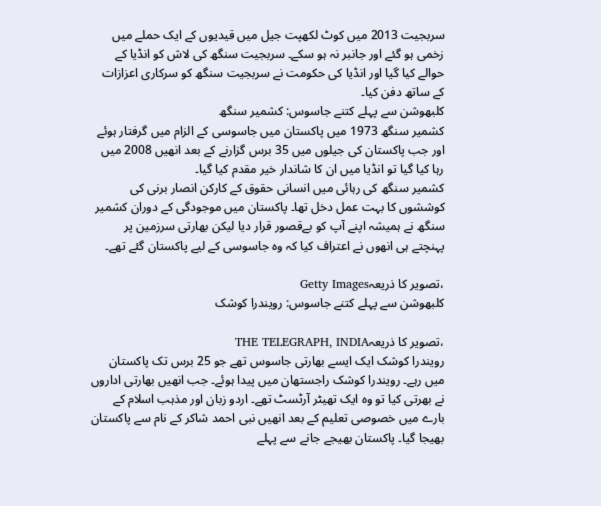سربجیت 2013 میں کوٹ لکھپت جیل میں قیدیوں کے ایک حملے میں زخمی ہو گئے اور جانبر نہ ہو سکے۔ سربجیت سنگھ کی لاش کو انڈیا کے حوالے کیا گیا اور انڈیا کی حکومت نے سربجیت سنگھ کو سرکاری اعزازات کے ساتھ دفن کیا۔
کلبھوشن سے پہلے کتنے جاسوس: کشمیر سنگھ
کشمیر سنگھ 1973 میں پاکستان میں جاسوسی کے الزام میں گرفتار ہوئے اور جب پاکستان کی جیلوں میں 35 برس گزارنے کے بعد انھیں 2008 میں رہا کیا گیا تو انڈیا میں ان کا شاندار خیر مقدم کیا گیا۔
کشمیر سنگھ کی رہائی میں انسانی حقوق کے کارکن انصار برنی کی کوششوں کا بہت عمل دخل تھا۔ پاکستان میں موجودگی کے دوران کشمیر سنگھ نے ہمیشہ اپنے آپ کو بےقصور قرار دیا لیکن بھارتی سرزمین پر پہنچتے ہی انھوں نے اعتراف کیا کہ وہ جاسوسی کے لیے پاکستان گئے تھے۔

،تصویر کا ذریعہGetty Images
کلبھوشن سے پہلے کتنے جاسوس: رویندرا کوشک

،تصویر کا ذریعہTHE TELEGRAPH, INDIA
رویندرا کوشک ایک ایسے بھارتی جاسوس تھے جو 25 برس تک پاکستان میں رہے۔ رویندرا کوشک راجستھان میں پیدا ہوئے۔ جب انھیں بھارتی اداروں نے بھرتی کیا تو وہ ایک تھیٹر آرٹسٹ تھے۔ اردو زبان اور مذہب اسلام کے بارے میں خصوصی تعلیم کے بعد انھیں نبی احمد شاکر کے نام سے پاکستان بھیجا گیا۔ پاکستان بھیجے جانے سے پہلے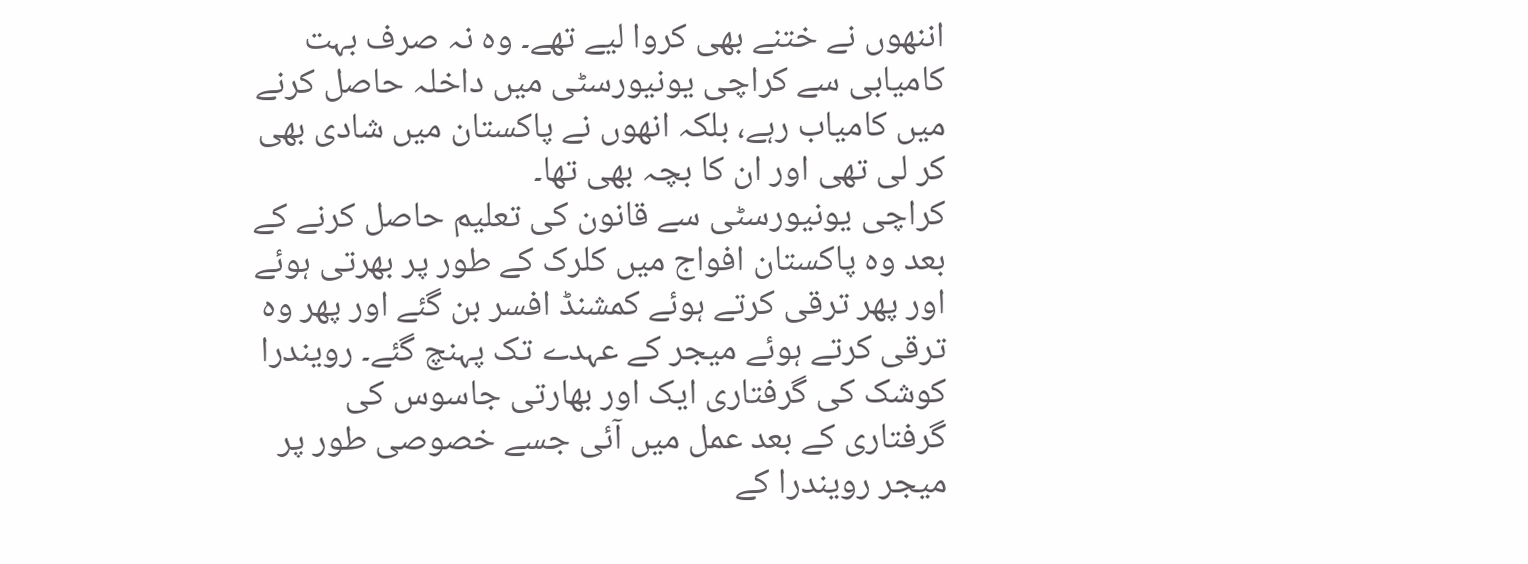اننھوں نے ختنے بھی کروا لیے تھے۔ وہ نہ صرف بہت کامیابی سے کراچی یونیورسٹی میں داخلہ حاصل کرنے میں کامیاب رہے، بلکہ انھوں نے پاکستان میں شادی بھی کر لی تھی اور ان کا بچہ بھی تھا۔
کراچی یونیورسٹی سے قانون کی تعلیم حاصل کرنے کے بعد وہ پاکستان افواج میں کلرک کے طور پر بھرتی ہوئے اور پھر ترقی کرتے ہوئے کمشنڈ افسر بن گئے اور پھر وہ ترقی کرتے ہوئے میجر کے عہدے تک پہنچ گئے۔ رویندرا کوشک کی گرفتاری ایک اور بھارتی جاسوس کی گرفتاری کے بعد عمل میں آئی جسے خصوصی طور پر میجر رویندرا کے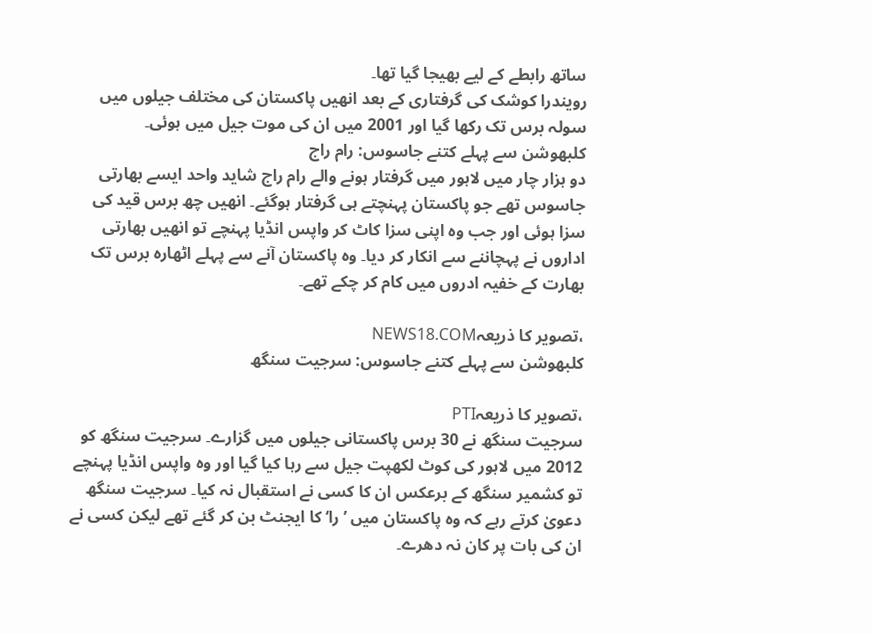ساتھ رابطے کے لیے بھیجا گیا تھا۔
رویندرا کوشک کی گرفتاری کے بعد انھیں پاکستان کی مختلف جیلوں میں سولہ برس تک رکھا گیا اور 2001 میں ان کی موت جیل میں ہوئی۔
کلبھوشن سے پہلے کتنے جاسوس: رام راج
دو ہزار چار میں لاہور میں گرفتار ہونے والے رام راج شاید واحد ایسے بھارتی جاسوس تھے جو پاکستان پہنچتے ہی گرفتار ہوگئے۔ انھیں چھ برس قید کی سزا ہوئی اور جب وہ اپنی سزا کاٹ کر واپس انڈیا پہنچے تو انھیں بھارتی اداروں نے پہچاننے سے انکار کر دیا۔ وہ پاکستان آنے سے پہلے اٹھارہ برس تک بھارت کے خفیہ ادروں میں کام کر چکے تھے۔

،تصویر کا ذریعہNEWS18.COM
کلبھوشن سے پہلے کتنے جاسوس: سرجیت سنگھ

،تصویر کا ذریعہPTI
سرجیت سنگھ نے 30 برس پاکستانی جیلوں میں گزارے۔ سرجیت سنگھ کو 2012 میں لاہور کی کوٹ لکھپت جیل سے رہا کیا گیا اور وہ واپس انڈیا پہنچے تو کشمیر سنگھ کے برعکس ان کا کسی نے استقبال نہ کیا۔ سرجیت سنگھ دعویٰ کرتے رہے کہ وہ پاکستان میں ’را‘ کا ایجنٹ بن کر گئے تھے لیکن کسی نے ان کی بات پر کان نہ دھرے۔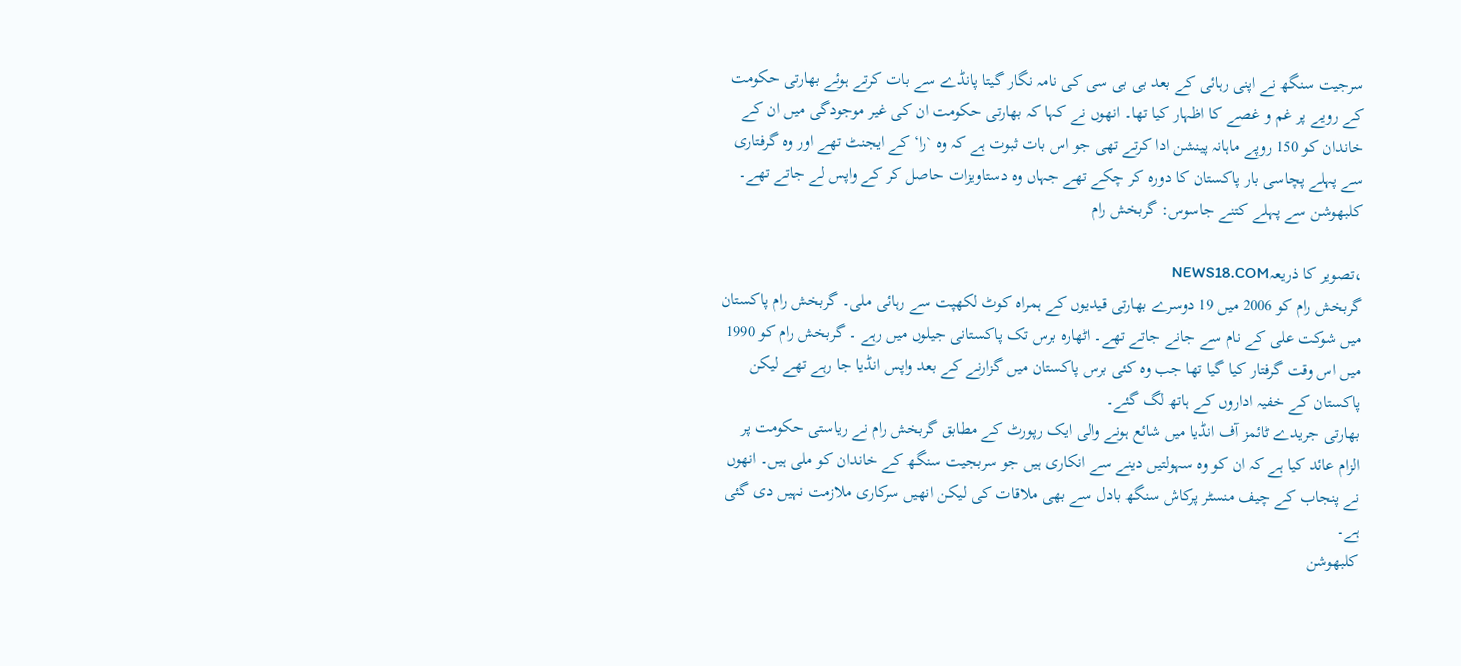سرجیت سنگھ نے اپنی رہائی کے بعد بی بی سی کی نامہ نگار گیتا پانڈے سے بات کرتے ہوئے بھارتی حکومت کے رویے پر غم و غصے کا اظہار کیا تھا۔ انھوں نے کہا کہ بھارتی حکومت ان کی غیر موجودگی میں ان کے خاندان کو 150 روپے ماہانہ پینشن ادا کرتے تھی جو اس بات ثبوت ہے کہ وہ `را‘ کے ایجنٹ تھے اور وہ گرفتاری سے پہلے پچاسی بار پاکستان کا دورہ کر چکے تھے جہاں وہ دستاویزات حاصل کر کے واپس لے جاتے تھے۔
کلبھوشن سے پہلے کتنے جاسوس: گربخش رام

،تصویر کا ذریعہNEWS18.COM
گربخش رام کو 2006 میں 19 دوسرے بھارتی قیدیوں کے ہمراہ کوٹ لکھپت سے رہائی ملی۔ گربخش رام پاکستان میں شوکت علی کے نام سے جانے جاتے تھے۔ اٹھارہ برس تک پاکستانی جیلوں میں رہے ۔ گربخش رام کو 1990 میں اس وقت گرفتار کیا گیا تھا جب وہ کئی برس پاکستان میں گزارنے کے بعد واپس انڈیا جا رہے تھے لیکن پاکستان کے خفیہ اداروں کے ہاتھ لگ گئے۔
بھارتی جریدے ٹائمز آف انڈیا میں شائع ہونے والی ایک رپورٹ کے مطابق گربخش رام نے ریاستی حکومت پر الزام عائد کیا ہے کہ ان کو وہ سہولتیں دینے سے انکاری ہیں جو سربجیت سنگھ کے خاندان کو ملی ہیں۔ انھوں نے پنجاب کے چیف منسٹر پرکاش سنگھ بادل سے بھی ملاقات کی لیکن انھیں سرکاری ملازمت نہیں دی گئی ہے۔
کلبھوشن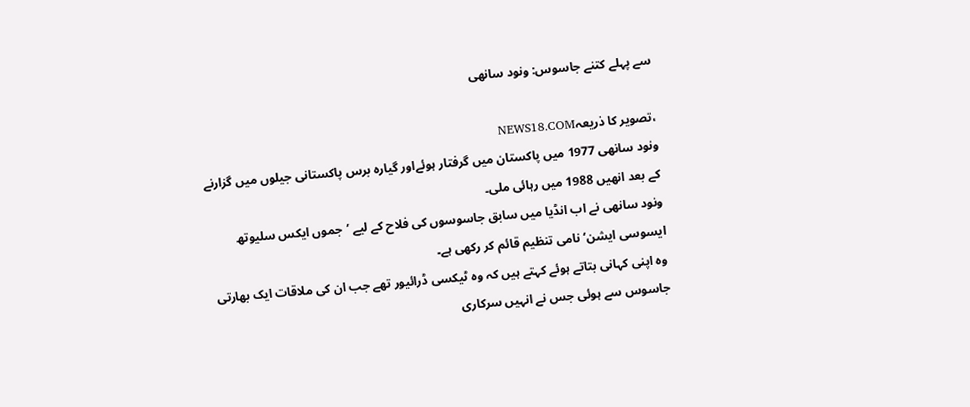سے پہلے کتنے جاسوس: ونود سانھی

،تصویر کا ذریعہNEWS18.COM
ونود سانھی 1977 میں پاکستان میں گرفتار ہوئےاور گیارہ برس پاکستانی جیلوں میں گزارنے کے بعد انھیں 1988 میں رہائی ملی۔
ونود سانھی نے اب انڈیا میں سابق جاسوسوں کی فلاح کے لیے ’جموں ایکس سلیوتھ ایسوسی ایشن‘ نامی تنظیم قائم کر رکھی ہے۔
وہ اپنی کہانی بتاتے ہوئے کہتے ہیں کہ وہ ٹیکسی ڈرائیور تھے جب ان کی ملاقات ایک بھارتی جاسوس سے ہوئی جس نے انہیں سرکاری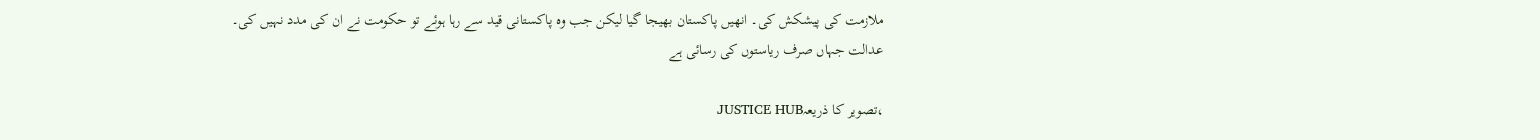ملازمت کی پیشکش کی۔ انھیں پاکستان بھیجا گیا لیکن جب وہ پاکستانی قید سے رہا ہوئے تو حکومت نے ان کی مدد نہیں کی۔
عدالت جہاں صرف ریاستوں کی رسائی ہے

،تصویر کا ذریعہJUSTICE HUB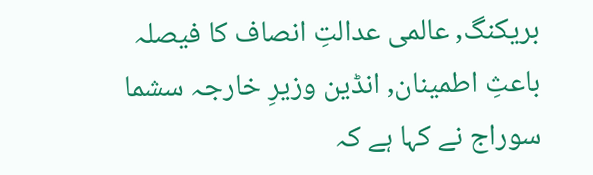بریکنگ, عالمی عدالتِ انصاف کا فیصلہ باعثِ اطمینان, انڈین وزیرِ خارجہ سشما سوراج نے کہا ہے کہ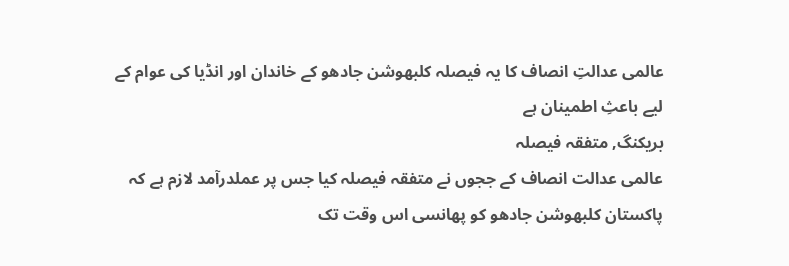عالمی عدالتِ انصاف کا یہ فیصلہ کلبھوشن جادھو کے خاندان اور انڈیا کی عوام کے لیے باعثِ اطمینان ہے
بریکنگ, متفقہ فیصلہ
عالمی عدالت انصاف کے ججوں نے متفقہ فیصلہ کیا جس پر عملدرآمد لازم ہے کہ پاکستان کلبھوشن جادھو کو پھانسی اس وقت تک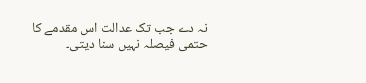نہ دے جب تک عدالت اس مقدمے کا حتمی فیصلہ نہیں سنا دیتی۔